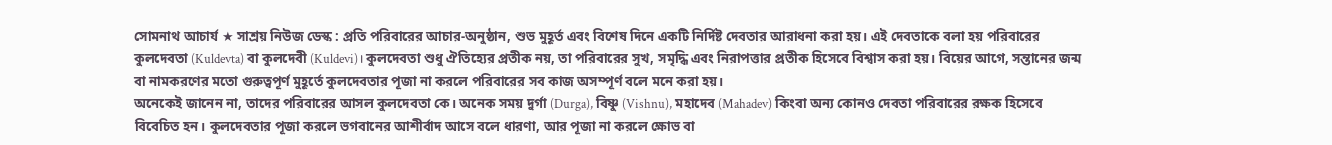সোমনাথ আচার্য ★ সাশ্রয় নিউজ ডেস্ক : প্রতি পরিবারের আচার-অনুষ্ঠান, শুভ মুহূর্ত এবং বিশেষ দিনে একটি নির্দিষ্ট দেবতার আরাধনা করা হয়। এই দেবতাকে বলা হয় পরিবারের কুলদেবতা (Kuldevta) বা কুলদেবী (Kuldevi)। কুলদেবতা শুধু ঐতিহ্যের প্রতীক নয়, তা পরিবারের সুখ, সমৃদ্ধি এবং নিরাপত্তার প্রতীক হিসেবে বিশ্বাস করা হয়। বিয়ের আগে, সন্তানের জন্ম বা নামকরণের মতো গুরুত্বপূর্ণ মুহূর্তে কুলদেবতার পূজা না করলে পরিবারের সব কাজ অসম্পূর্ণ বলে মনে করা হয়।
অনেকেই জানেন না, তাদের পরিবারের আসল কুলদেবতা কে। অনেক সময় দুর্গা (Durga), বিষ্ণু (Vishnu), মহাদেব (Mahadev) কিংবা অন্য কোনও দেবতা পরিবারের রক্ষক হিসেবে বিবেচিত হন। কুলদেবতার পূজা করলে ভগবানের আশীর্বাদ আসে বলে ধারণা, আর পূজা না করলে ক্ষোভ বা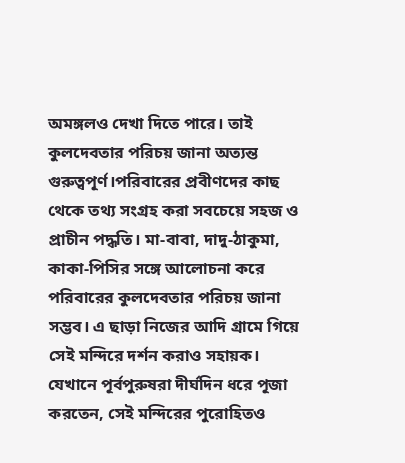অমঙ্গলও দেখা দিতে পারে। তাই কুলদেবতার পরিচয় জানা অত্যন্ত গুরুত্বপূর্ণ।পরিবারের প্রবীণদের কাছ থেকে তথ্য সংগ্রহ করা সবচেয়ে সহজ ও প্রাচীন পদ্ধতি। মা-বাবা, দাদু-ঠাকুমা, কাকা-পিসির সঙ্গে আলোচনা করে পরিবারের কুলদেবতার পরিচয় জানা সম্ভব। এ ছাড়া নিজের আদি গ্রামে গিয়ে সেই মন্দিরে দর্শন করাও সহায়ক। যেখানে পূর্বপুরুষরা দীর্ঘদিন ধরে পূজা করতেন, সেই মন্দিরের পুরোহিতও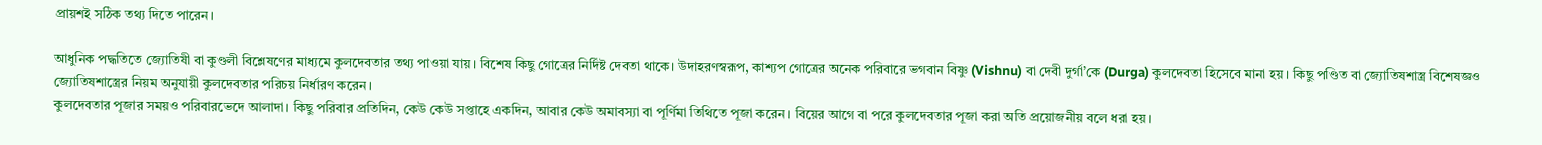প্রায়শই সঠিক তথ্য দিতে পারেন।

আধুনিক পদ্ধতিতে জ্যোতিষী বা কুণ্ডলী বিশ্লেষণের মাধ্যমে কুলদেবতার তথ্য পাওয়া যায়। বিশেষ কিছু গোত্রের নির্দিষ্ট দেবতা থাকে। উদাহরণস্বরূপ, কাশ্যপ গোত্রের অনেক পরিবারে ভগবান বিষ্ণু (Vishnu) বা দেবী দুর্গা’কে (Durga) কুলদেবতা হিসেবে মানা হয়। কিছু পণ্ডিত বা জ্যোতিষশাস্ত্র বিশেষজ্ঞও জ্যোতিষশাস্ত্রের নিয়ম অনুযায়ী কুলদেবতার পরিচয় নির্ধারণ করেন।
কুলদেবতার পূজার সময়ও পরিবারভেদে আলাদা। কিছু পরিবার প্রতিদিন, কেউ কেউ সপ্তাহে একদিন, আবার কেউ অমাবস্যা বা পূর্ণিমা তিথিতে পূজা করেন। বিয়ের আগে বা পরে কুলদেবতার পূজা করা অতি প্রয়োজনীয় বলে ধরা হয়।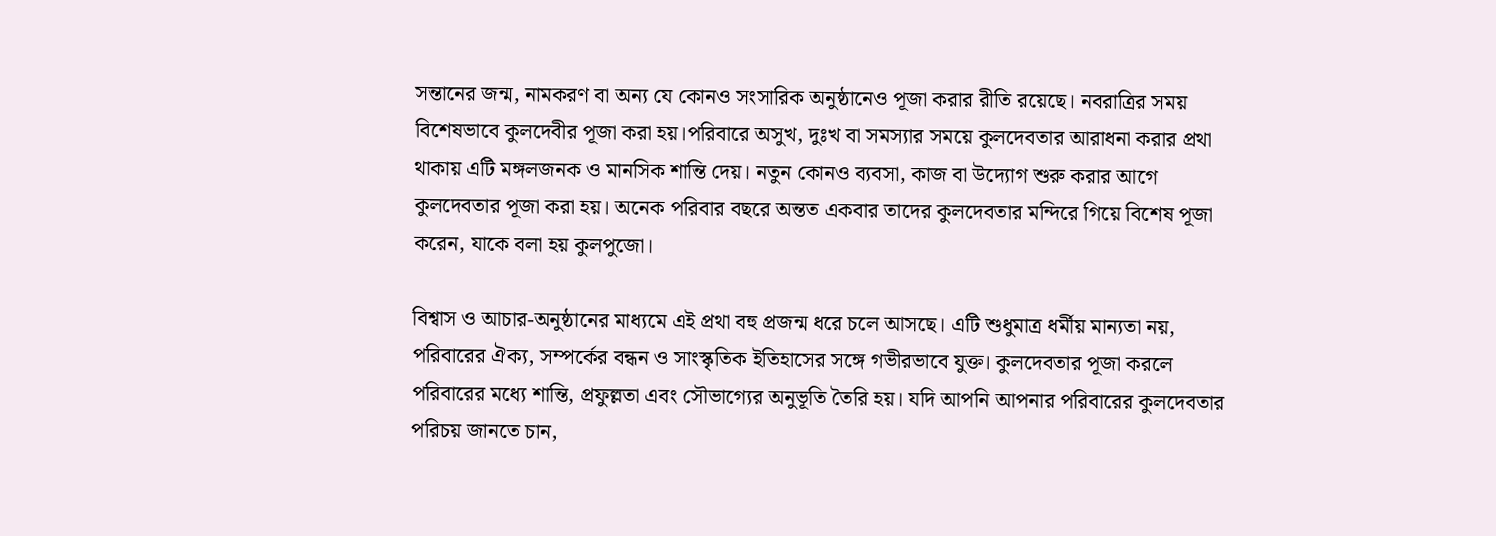সন্তানের জন্ম, নামকরণ বা অন্য যে কোনও সংসারিক অনুষ্ঠানেও পূজা করার রীতি রয়েছে। নবরাত্রির সময় বিশেষভাবে কুলদেবীর পূজা করা হয়।পরিবারে অসুখ, দুঃখ বা সমস্যার সময়ে কুলদেবতার আরাধনা করার প্রথা থাকায় এটি মঙ্গলজনক ও মানসিক শান্তি দেয়। নতুন কোনও ব্যবসা, কাজ বা উদ্যোগ শুরু করার আগে কুলদেবতার পূজা করা হয়। অনেক পরিবার বছরে অন্তত একবার তাদের কুলদেবতার মন্দিরে গিয়ে বিশেষ পূজা করেন, যাকে বলা হয় কুলপুজো।

বিশ্বাস ও আচার-অনুষ্ঠানের মাধ্যমে এই প্রথা বহু প্রজন্ম ধরে চলে আসছে। এটি শুধুমাত্র ধর্মীয় মান্যতা নয়, পরিবারের ঐক্য, সম্পর্কের বন্ধন ও সাংস্কৃতিক ইতিহাসের সঙ্গে গভীরভাবে যুক্ত। কুলদেবতার পূজা করলে পরিবারের মধ্যে শান্তি, প্রফুল্লতা এবং সৌভাগ্যের অনুভূতি তৈরি হয়। যদি আপনি আপনার পরিবারের কুলদেবতার পরিচয় জানতে চান,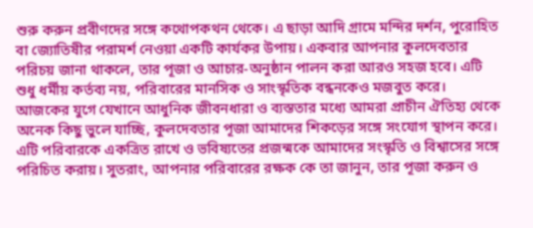শুরু করুন প্রবীণদের সঙ্গে কথোপকথন থেকে। এ ছাড়া আদি গ্রামে মন্দির দর্শন, পুরোহিত বা জ্যোতিষীর পরামর্শ নেওয়া একটি কার্যকর উপায়। একবার আপনার কুলদেবতার পরিচয় জানা থাকলে, তার পূজা ও আচার-অনুষ্ঠান পালন করা আরও সহজ হবে। এটি শুধু ধর্মীয় কর্তব্য নয়, পরিবারের মানসিক ও সাংস্কৃতিক বন্ধনকেও মজবুত করে।
আজকের যুগে যেখানে আধুনিক জীবনধারা ও ব্যস্ততার মধ্যে আমরা প্রাচীন ঐতিহ্য থেকে অনেক কিছু ভুলে যাচ্ছি, কুলদেবতার পূজা আমাদের শিকড়ের সঙ্গে সংযোগ স্থাপন করে। এটি পরিবারকে একত্রিত রাখে ও ভবিষ্যতের প্রজন্মকে আমাদের সংস্কৃতি ও বিশ্বাসের সঙ্গে পরিচিত করায়। সুতরাং, আপনার পরিবারের রক্ষক কে তা জানুন, তার পূজা করুন ও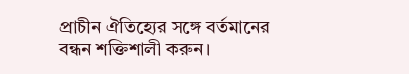প্রাচীন ঐতিহ্যের সঙ্গে বর্তমানের বন্ধন শক্তিশালী করুন।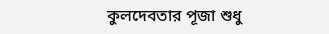কুলদেবতার পূজা শুধু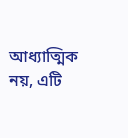আধ্যাত্মিক নয়, এটি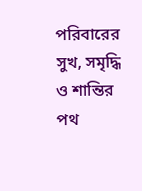পরিবারের সুখ, সমৃদ্ধি ও শান্তির পথ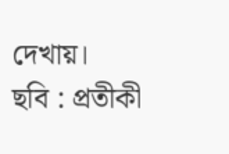দেখায়।
ছবি : প্রতীকী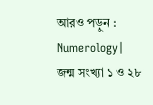আরও পড়ুন : Numerology| জন্ম সংখ্যা ১ ও ২৮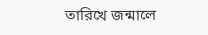তারিখে জন্মালে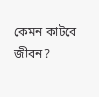কেমন কাটবে জীবন?